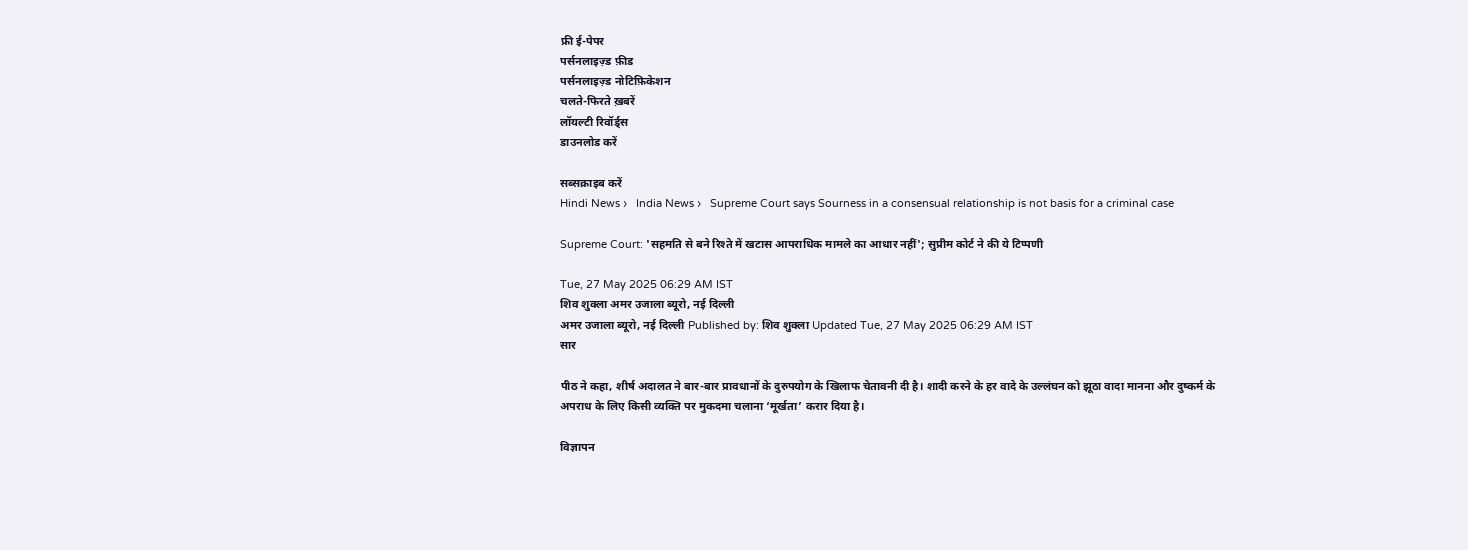फ्री ई-पेपर
पर्सनलाइज़्ड फ़ीड
पर्सनलाइज़्ड नोटिफ़िकेशन
चलते-फिरते ख़बरें
लॉयल्टी रिवॉर्ड्स
डाउनलोड करें

सब्सक्राइब करें
Hindi News ›   India News ›   Supreme Court says Sourness in a consensual relationship is not basis for a criminal case

Supreme Court: 'सहमति से बने रिश्ते में खटास आपराधिक मामले का आधार नहीं'; सुप्रीम कोर्ट ने की ये टिप्पणी

Tue, 27 May 2025 06:29 AM IST
शिव शुक्ला अमर उजाला ब्यूरो, नई दिल्ली
अमर उजाला ब्यूरो, नई दिल्ली Published by: शिव शुक्ला Updated Tue, 27 May 2025 06:29 AM IST
सार

पीठ ने कहा, शीर्ष अदालत ने बार-बार प्रावधानों के दुरुपयोग के खिलाफ चेतावनी दी है। शादी करने के हर वादे के उल्लंघन को झूठा वादा मानना और दुष्कर्म के अपराध के लिए किसी व्यक्ति पर मुकदमा चलाना ‘मूर्खता’ करार दिया है।

विज्ञापन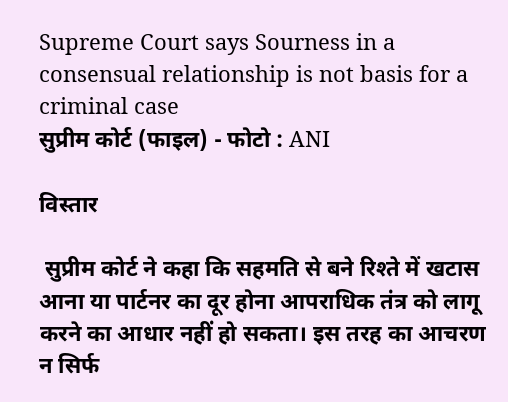Supreme Court says Sourness in a consensual relationship is not basis for a criminal case
सुप्रीम कोर्ट (फाइल) - फोटो : ANI

विस्तार

 सुप्रीम कोर्ट ने कहा कि सहमति से बने रिश्ते में खटास आना या पार्टनर का दूर होना आपराधिक तंत्र को लागू करने का आधार नहीं हो सकता। इस तरह का आचरण न सिर्फ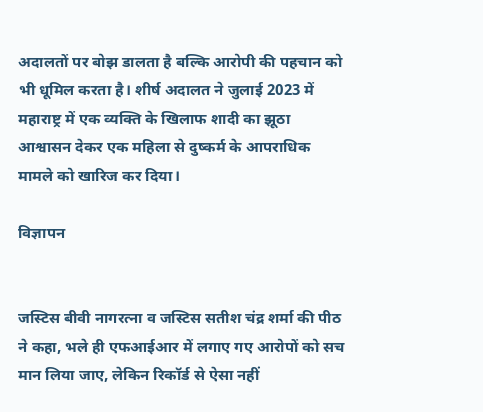अदालतों पर बोझ डालता है बल्कि आरोपी की पहचान को भी धूमिल करता है। शीर्ष अदालत ने जुलाई 2023 में महाराष्ट्र में एक व्यक्ति के खिलाफ शादी का झूठा आश्वासन देकर एक महिला से दुष्कर्म के आपराधिक मामले को खारिज कर दिया।

विज्ञापन


जस्टिस बीवी नागरत्ना व जस्टिस सतीश चंद्र शर्मा की पीठ ने कहा, भले ही एफआईआर में लगाए गए आरोपों को सच मान लिया जाए, लेकिन रिकॉर्ड से ऐसा नहीं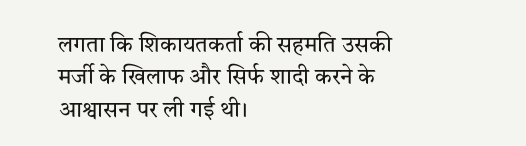लगता कि शिकायतकर्ता की सहमति उसकी मर्जी के खिलाफ और सिर्फ शादी करने के आश्वासन पर ली गई थी।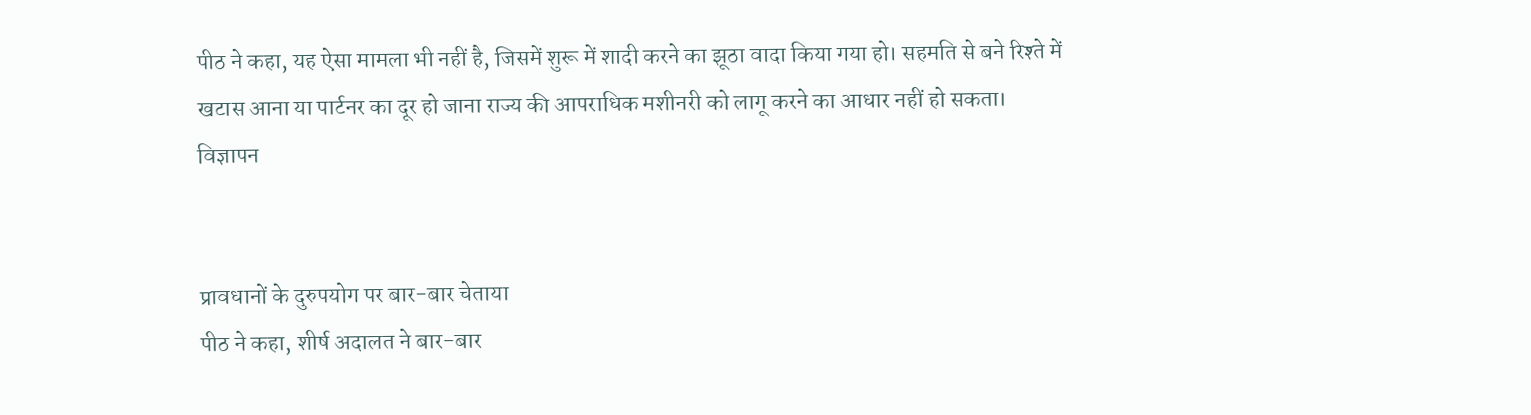पीठ ने कहा, यह ऐसा मामला भी नहीं है, जिसमें शुरू में शादी करने का झूठा वादा किया गया हो। सहमति से बने रिश्ते में खटास आना या पार्टनर का दूर हो जाना राज्य की आपराधिक मशीनरी को लागू करने का आधार नहीं हो सकता।
विज्ञापन


प्रावधानों के दुरुपयोग पर बार-बार चेताया
पीठ ने कहा, शीर्ष अदालत ने बार-बार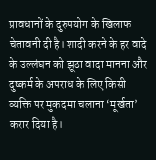प्रावधानों के दुरुपयोग के खिलाफ चेतावनी दी है। शादी करने के हर वादे के उल्लंघन को झूठा वादा मानना और दुष्कर्म के अपराध के लिए किसी व्यक्ति पर मुकदमा चलाना ‘मूर्खता’ करार दिया है।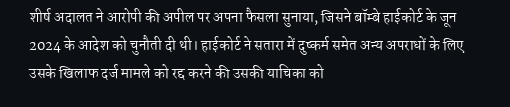शीर्ष अदालत ने आरोपी की अपील पर अपना फैसला सुनाया, जिसने बॉम्बे हाईकोर्ट के जून 2024 के आदेश को चुनौती दी थी। हाईकोर्ट ने सतारा में दुष्कर्म समेत अन्य अपराधों के लिए उसके खिलाफ दर्ज मामले को रद्द करने की उसकी याचिका को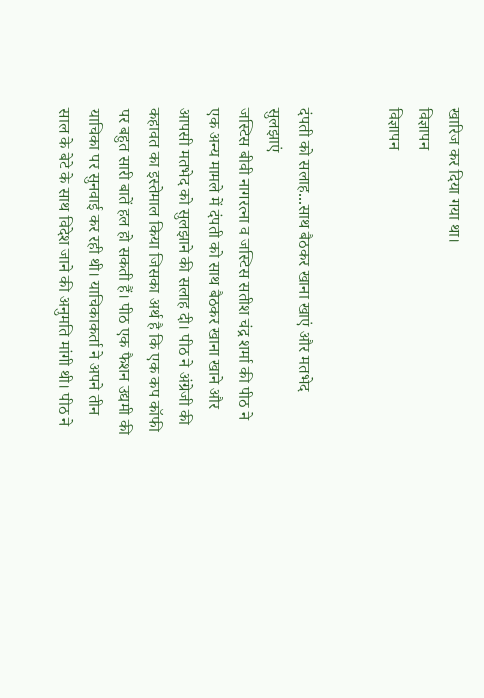खारिज कर दिया गया था।
विज्ञापन
विज्ञापन


दंपती को सलाह...साथ बैठकर खाना खाएं और मतभेद सुलझाएं
जस्टिस बीवी नागरत्ना व जस्टिस सतीश चंद्र शर्मा की पीठ ने एक अन्य मामले में दंपती को साथ बैठकर खाना खाने और आपसी मतभेद को सुलझाने की सलाह दी। पीठ ने अंग्रेजी की कहावत का इस्तेमाल किया जिसका अर्थ है कि एक कप कॉफी पर बहुत सारी बातें हल हो सकती हैं। पीठ एक फैशन उद्यमी की याचिका पर सुनवाई कर रही थी। याचिकाकर्ता ने अपने तीन साल के बेटे के साथ विदेश जाने की अनुमति मांगी थी। पीठ ने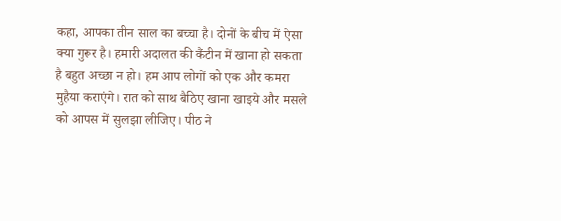कहा, आपका तीन साल का बच्चा है। दोनों के बीच में ऐसा क्या गुरूर है। हमारी अदालत की कैंटीन में खाना हो सकता है बहुत अच्छा न हो। हम आप लोगों को एक और कमरा मुहैया कराएंगे। रात को साथ बैठिए खाना खाइये और मसले को आपस में सुलझा लीजिए। पीठ ने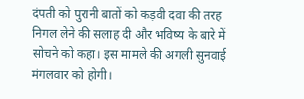दंपती को पुरानी बातों को कड़वी दवा की तरह निगल लेने की सलाह दी और भविष्य के बारे में सोचने को कहा। इस मामले की अगली सुनवाई मंगलवार को होगी।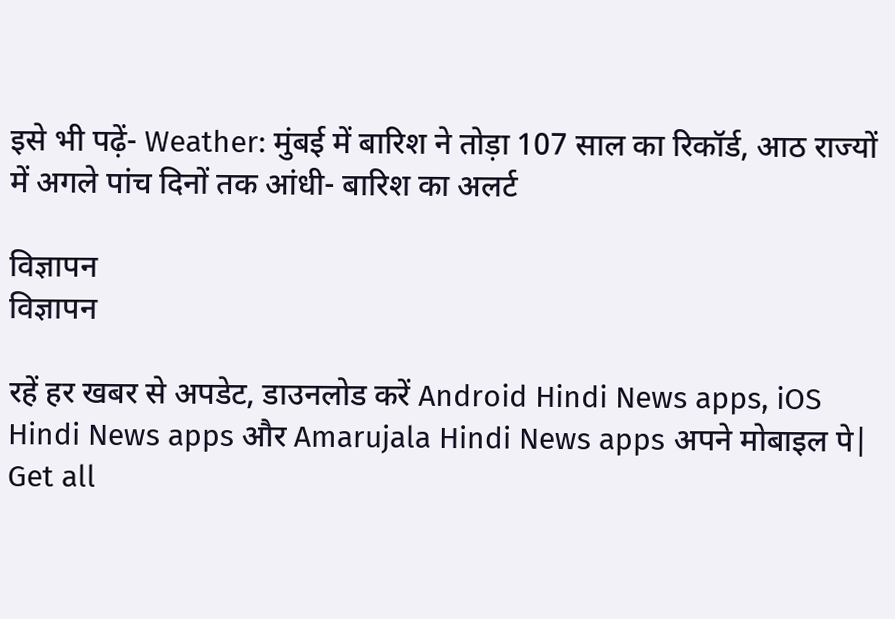इसे भी पढ़ें- Weather: मुंबई में बारिश ने तोड़ा 107 साल का रिकॉर्ड, आठ राज्यों में अगले पांच दिनों तक आंधी- बारिश का अलर्ट

विज्ञापन
विज्ञापन

रहें हर खबर से अपडेट, डाउनलोड करें Android Hindi News apps, iOS Hindi News apps और Amarujala Hindi News apps अपने मोबाइल पे|
Get all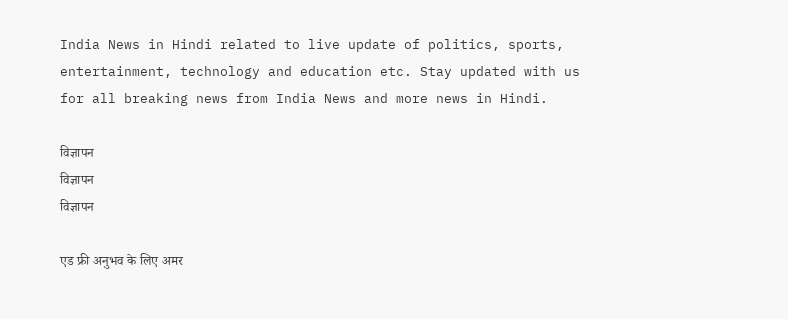India News in Hindi related to live update of politics, sports, entertainment, technology and education etc. Stay updated with us for all breaking news from India News and more news in Hindi.

विज्ञापन
विज्ञापन
विज्ञापन

एड फ्री अनुभव के लिए अमर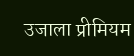उजाला प्रीमियम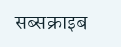सब्सक्राइब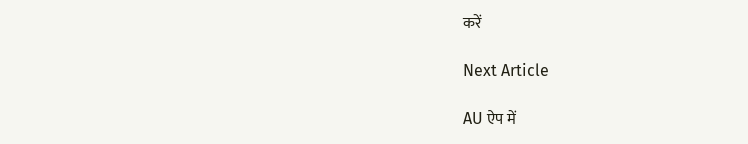करें

Next Article

AU ऐप में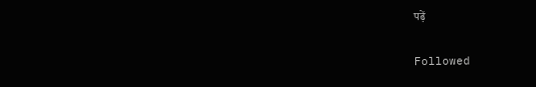पढ़ें

Followed